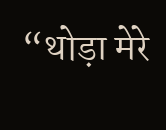“थोड़ा मेरे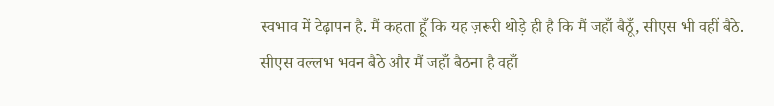स्वभाव में टेढ़ापन है. मैं कहता हूँ कि यह ज़रूरी थोड़े ही है कि मैं जहाँ बैठूँ, सीएस भी वहीं बैठे. सीएस वल्लभ भवन बैठे और मैं जहाँ बैठना है वहाँ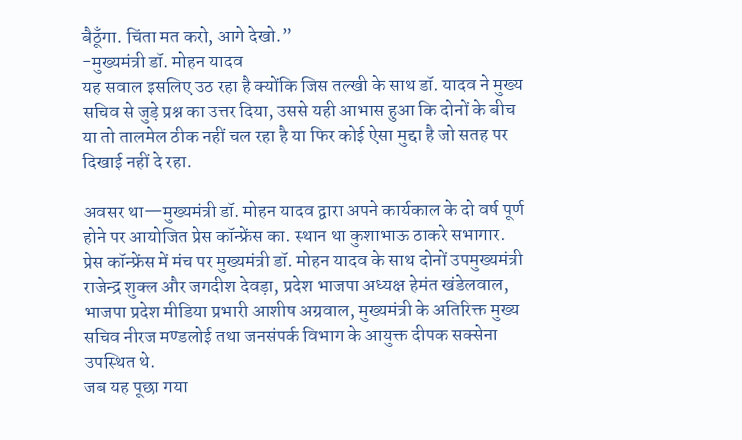बैठूँगा. चिंता मत करो, आगे देखो.”
-मुख्यमंत्री डॉ. मोहन यादव
यह सवाल इसलिए उठ रहा है क्योंकि जिस तल्खी के साथ डॉ. यादव ने मुख्य सचिव से जुड़े प्रश्न का उत्तर दिया, उससे यही आभास हुआ कि दोनों के बीच या तो तालमेल ठीक नहीं चल रहा है या फिर कोई ऐसा मुद्दा है जो सतह पर दिखाई नहीं दे रहा.

अवसर था—मुख्यमंत्री डॉ. मोहन यादव द्वारा अपने कार्यकाल के दो वर्ष पूर्ण होने पर आयोजित प्रेस कॉन्फ्रेंस का. स्थान था कुशाभाऊ ठाकरे सभागार.
प्रेस कॉन्फ्रेंस में मंच पर मुख्यमंत्री डॉ. मोहन यादव के साथ दोनों उपमुख्यमंत्री राजेन्द्र शुक्ल और जगदीश देवड़ा, प्रदेश भाजपा अध्यक्ष हेमंत खंडेलवाल, भाजपा प्रदेश मीडिया प्रभारी आशीष अग्रवाल, मुख्यमंत्री के अतिरिक्त मुख्य सचिव नीरज मण्डलोई तथा जनसंपर्क विभाग के आयुक्त दीपक सक्सेना उपस्थित थे.
जब यह पूछा गया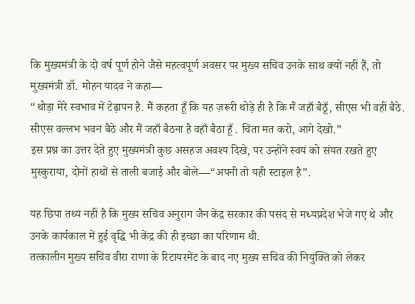कि मुख्यमंत्री के दो वर्ष पूर्ण होने जैसे महत्वपूर्ण अवसर पर मुख्य सचिव उनके साथ क्यों नहीं हैं, तो मुख्यमंत्री डॉ. मोहन यादव ने कहा—
“थोड़ा मेरे स्वभाव में टेढ़ापन है. मैं कहता हूँ कि यह ज़रूरी थोड़े ही है कि मैं जहाँ बैठूँ, सीएस भी वहीं बैठे. सीएस वल्लभ भवन बैठे और मैं जहाँ बैठना है वहाँ बैठा हूँ . चिंता मत करो, आगे देखो.”
इस प्रश्न का उत्तर देते हुए मुख्यमंत्री कुछ असहज अवश्य दिखे, पर उन्होंने स्वयं को संयत रखते हुए मुस्कुराया, दोनों हाथों से ताली बजाई और बोले—“अपनी तो यही स्टाइल है”.

यह छिपा तथ्य नहीं है कि मुख्य सचिव अनुराग जैन केंद्र सरकार की पसंद से मध्यप्रदेश भेजे गए थे और उनके कार्यकाल में हुई वृद्धि भी केंद्र की ही इच्छा का परिणाम थी.
तत्कालीन मुख्य सचिव वीरा राणा के रिटायरमेंट के बाद नए मुख्य सचिव की नियुक्ति को लेकर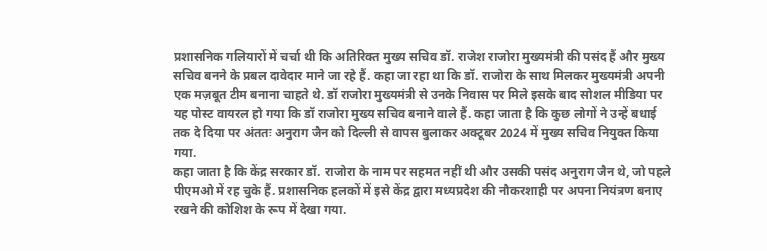प्रशासनिक गलियारों में चर्चा थी कि अतिरिक्त मुख्य सचिव डॉ. राजेश राजोरा मुख्यमंत्री की पसंद हैं और मुख्य सचिव बनने के प्रबल दावेदार माने जा रहे हैं. कहा जा रहा था कि डॉ. राजोरा के साथ मिलकर मुख्यमंत्री अपनी एक मज़बूत टीम बनाना चाहते थे. डॉ राजोरा मुख्यमंत्री से उनके निवास पर मिले इसके बाद सोशल मीडिया पर यह पोस्ट वायरल हो गया कि डॉ राजोरा मुख्य सचिव बनाने वाले हैं. कहा जाता है कि कुछ लोगों ने उन्हें बधाई तक दे दिया पर अंततः अनुराग जैन को दिल्ली से वापस बुलाकर अक्टूबर 2024 में मुख्य सचिव नियुक्त किया गया.
कहा जाता है कि केंद्र सरकार डॉ. राजोरा के नाम पर सहमत नहीं थी और उसकी पसंद अनुराग जैन थे, जो पहले पीएमओ में रह चुके हैं. प्रशासनिक हलकों में इसे केंद्र द्वारा मध्यप्रदेश की नौकरशाही पर अपना नियंत्रण बनाए रखने की कोशिश के रूप में देखा गया.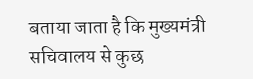बताया जाता है कि मुख्यमंत्री सचिवालय से कुछ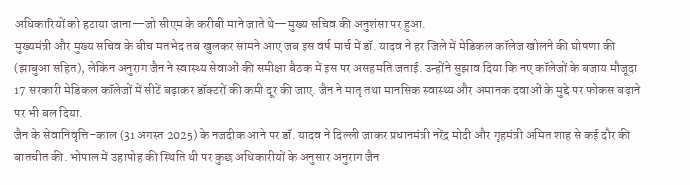अधिकारियों को हटाया जाना—जो सीएम के करीबी माने जाते थे—मुख्य सचिव की अनुशंसा पर हुआ.
मुख्यमंत्री और मुख्य सचिव के बीच मतभेद तब खुलकर सामने आए जब इस वर्ष मार्च में डॉ. यादव ने हर जिले में मेडिकल कॉलेज खोलने की घोषणा की (झाबुआ सहित), लेकिन अनुराग जैन ने स्वास्थ्य सेवाओं की समीक्षा बैठक में इस पर असहमति जताई. उन्होंने सुझाव दिया कि नए कॉलेजों के बजाय मौजूदा 17 सरकारी मेडिकल कॉलेजों में सीटें बढ़ाकर डॉक्टरों की कमी दूर की जाए. जैन ने मातृ तथा मानसिक स्वास्थ्य और अमानक दवाओं के मुद्दे पर फोकस बढ़ाने पर भी बल दिया.
जैन के सेवानिवृत्ति–काल (31 अगस्त 2025) के नजदीक आने पर डॉ. यादव ने दिल्ली जाकर प्रधानमंत्री नरेंद्र मोदी और गृहमंत्री अमित शाह से कई दौर की बातचीत की. भोपाल में उहापोह की स्थिति थी पर कुछ अधिकारीयों के अनुसार अनुराग जैन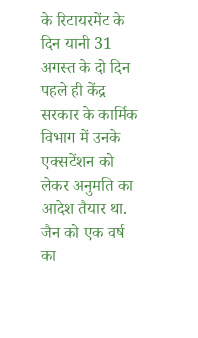के रिटायरमेंट के दिन यानी 31 अगस्त के दो दिन पहले ही केंद्र सरकार के कार्मिक विभाग में उनके एक्सटेंशन को लेकर अनुमति का आदेश तैयार था. जैन को एक वर्ष का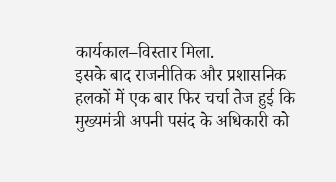कार्यकाल–विस्तार मिला.
इसके बाद राजनीतिक और प्रशासनिक हलकों में एक बार फिर चर्चा तेज हुई कि मुख्यमंत्री अपनी पसंद के अधिकारी को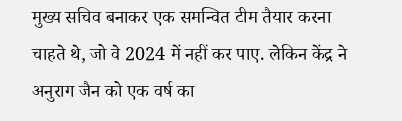मुख्य सचिव बनाकर एक समन्वित टीम तैयार करना चाहते थे, जो वे 2024 में नहीं कर पाए. लेकिन केंद्र ने अनुराग जैन को एक वर्ष का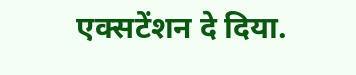एक्सटेंशन दे दिया.